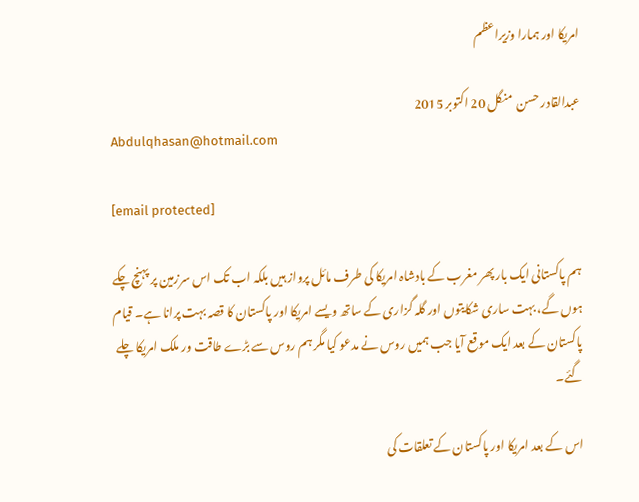امریکا اور ہمارا وزیراعظم

عبدالقادر حسن  منگل 20 اکتوبر 2015
Abdulqhasan@hotmail.com

[email protected]

ہم پاکستانی ایک بار پھر مغرب کے بادشاہ امریکا کی طرف مائل پرواز ہیں بلکہ اب تک اس سرزمین پر پہنچ چکے ہوں گے، بہت ساری شکایتوں اور گلہ گزاری کے ساتھ ویسے امریکا اور پاکستان کا قصہ بہت پرانا ہے۔ قیام پاکستان کے بعد ایک موقع آیا جب ہمیں روس نے مدعو کیا مگر ہم روس سے بڑے طاقت ور ملک امریکا چلے گئے۔

اس کے بعد امریکا اور پاکستان کے تعلقات کی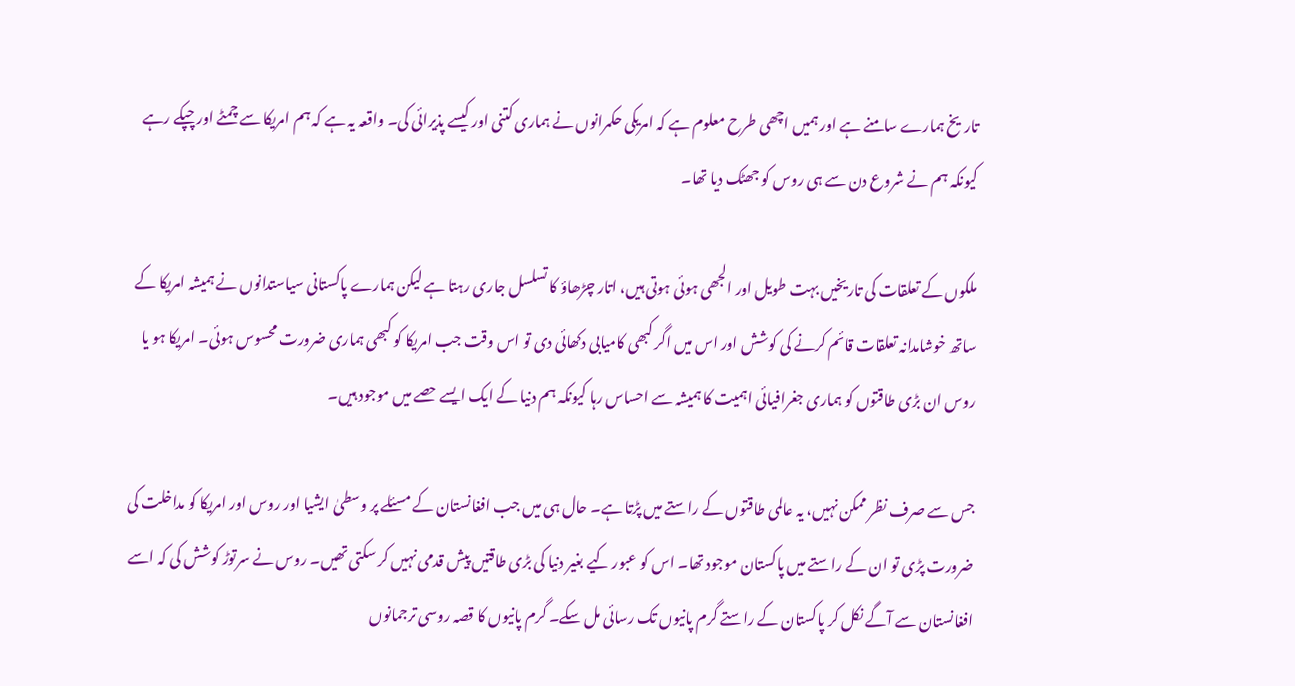تاریخ ہمارے سامنے ہے اور ہمیں اچھی طرح معلوم ہے کہ امریکی حکمرانوں نے ہماری کتنی اور کیسے پذیرائی کی۔ واقعہ یہ ہے کہ ہم امریکا سے چمٹے اور چپکے رہے کیونکہ ہم نے شروع دن سے ہی روس کو جھٹک دیا تھا۔

ملکوں کے تعلقات کی تاریخیں بہت طویل اور الجھی ہوئی ہوتی ہیں، اتار چڑھاؤ کا تسلسل جاری رہتا ہے لیکن ہمارے پاکستانی سیاستدانوں نے ہمیشہ امریکا کے ساتھ خوشامدانہ تعلقات قائم کرنے کی کوشش اور اس میں اگر کبھی کامیابی دکھائی دی تو اس وقت جب امریکا کو کبھی ہماری ضرورت محسوس ہوئی۔ امریکا ہو یا روس ان بڑی طاقتوں کو ہماری جغرافیائی اہمیت کا ہمیشہ سے احساس رہا کیونکہ ہم دنیا کے ایک ایسے حصے میں موجود ہیں۔

جس سے صرف نظر ممکن نہیں، یہ عالمی طاقتوں کے راستے میں پڑتا ہے۔ حال ہی میں جب افغانستان کے مسئلے پر وسطیٰ ایشیا اور روس اور امریکا کو مداخلت کی ضرورت پڑی تو ان کے راستے میں پاکستان موجود تھا۔ اس کو عبور کیے بغیر دنیا کی بڑی طاقتیں پیش قدمی نہیں کر سکتی تھیں۔ روس نے سرتوڑ کوشش کی کہ اسے افغانستان سے آگے نکل کر پاکستان کے راستے گرم پانیوں تک رسائی مل سکے۔ گرم پانیوں کا قصہ روسی ترجمانوں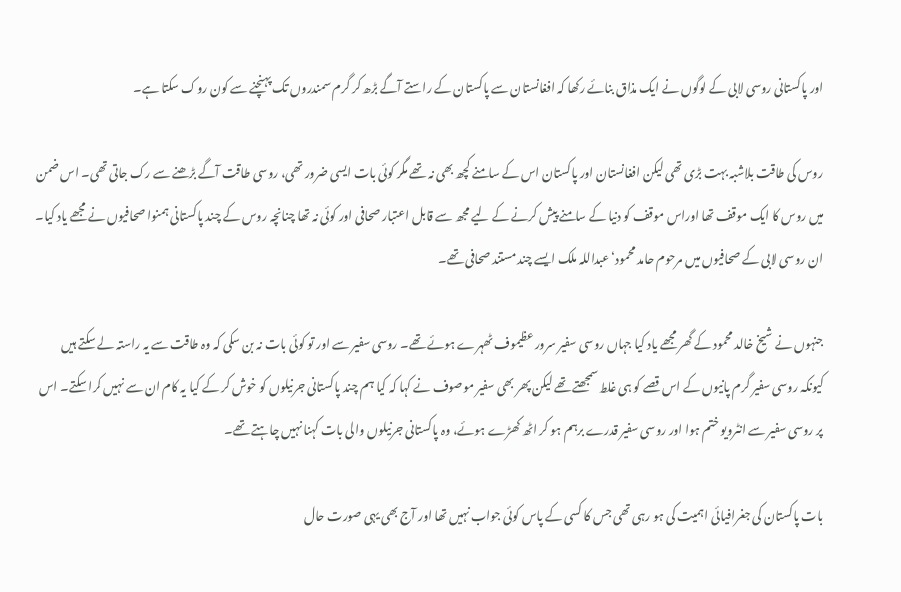اور پاکستانی روسی لابی کے لوگوں نے ایک مذاق بنائے رکھا کہ افغانستان سے پاکستان کے راستے آگے بڑھ کر گرم سمندروں تک پہنچنے سے کون روک سکتا ہے۔

روس کی طاقت بلاشبہ بہت بڑی تھی لیکن افغانستان اور پاکستان اس کے سامنے کچھ بھی نہ تھے مگر کوئی بات ایسی ضرور تھی، روسی طاقت آگے بڑھنے سے رک جاتی تھی۔ اس ضمن میں روس کا ایک موقف تھا اوراس موقف کو دنیا کے سامنے پیش کرنے کے لیے مجھ سے قابل اعتبار صحافی اور کوئی نہ تھا چنانچہ روس کے چند پاکستانی ہمنوا صحافیوں نے مجھے یاد کیا۔ ان روسی لابی کے صحافیوں میں مرحوم حامد محمود‘ عبداللہ ملک ایسے چند مستند صحافی تھے۔

جنہوں نے شیخ خالد محمود کے گھر مجھے یاد کیا جہاں روسی سفیر سرور عظیموف ٹھہرے ہوئے تھے۔ روسی سفیر سے اور تو کوئی بات نہ بن سکی کہ وہ طاقت سے یہ راستہ لے سکتے ہیں کیونکہ روسی سفیر گرم پانیوں کے اس قصے کو ہی غلط سمجھتے تھے لیکن پھر بھی سفیر موصوف نے کہا کہ کیا ہم چند پاکستانی جرنیلوں کو خوش کر کے کیا یہ کام ان سے نہیں کرا سکتے۔ اس پر روسی سفیر سے انٹرویو ختم ہوا اور روسی سفیر قدرے برہم ہو کر اٹھ کھڑے ہوئے، وہ پاکستانی جرنیلوں والی بات کہنا نہیں چاہتے تھے۔

بات پاکستان کی جغرافیائی اہمیت کی ہو رہی تھی جس کا کسی کے پاس کوئی جواب نہیں تھا اور آج بھی یہی صورت حال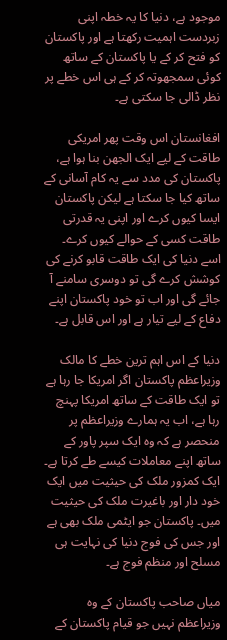موجود ہے، دنیا کا یہ خطہ اپنی زبردست اہمیت رکھتا ہے اور پاکستان کو فتح کر کے یا پاکستان کے ساتھ کوئی سمجھوتہ کر کے ہی اس خطے پر نظر ڈالی جا سکتی ہے۔

افغانستان اس وقت پھر امریکی طاقت کے لیے ایک الجھن بنا ہوا ہے، پاکستان کی مدد سے یہ کام آسانی کے ساتھ کیا جا سکتا ہے لیکن پاکستان ایسا کیوں کرے اور اپنی یہ قدرتی طاقت کسی کے حوالے کیوں کرے۔ اسے دنیا کی ایک طاقت قابو کرنے کی کوشش کرے گی تو دوسری سامنے آ جائے گی اور اب تو خود پاکستان اپنے دفاع کے لیے تیار ہے اور اس قابل ہے۔

دنیا کے اس اہم ترین خطے کا مالک وزیراعظم پاکستان اگر امریکا جا رہا ہے تو ایک طاقت کے ساتھ امریکا پہنچ رہا ہے، اب یہ ہمارے وزیراعظم پر منحصر ہے کہ وہ ایک سپر پاور کے ساتھ اپنے معاملات کیسے طے کرتا ہے۔ ایک کمزور ملک کی حیثیت میں ایک خود دار اور باغیرت ملک کی حیثیت میں۔ پاکستان جو ایٹمی ملک بھی ہے اور جس کی فوج دنیا کی نہایت ہی مسلح اور منظم فوج ہے۔

میاں صاحب پاکستان کے وہ وزیراعظم نہیں جو قیام پاکستان کے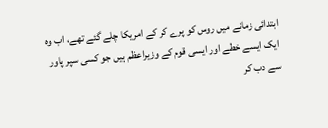ابتدائی زمانے میں روس کو پرے کر کے امریکا چلے گئے تھے، اب وہ ایک ایسے خطے اور ایسی قوم کے وزیراعظم ہیں جو کسی سپر پاور سے دب کر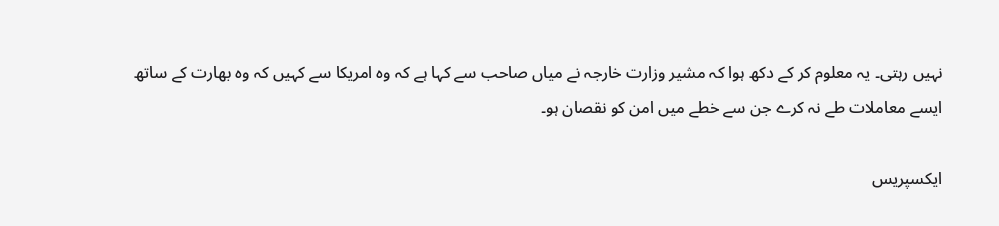نہیں رہتی۔ یہ معلوم کر کے دکھ ہوا کہ مشیر وزارت خارجہ نے میاں صاحب سے کہا ہے کہ وہ امریکا سے کہیں کہ وہ بھارت کے ساتھ ایسے معاملات طے نہ کرے جن سے خطے میں امن کو نقصان ہو۔

ایکسپریس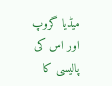میڈیا گروپ اور اس کی پالیسی کا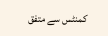کمنٹس سے متفق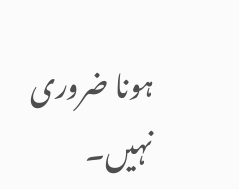ہونا ضروری نہیں۔